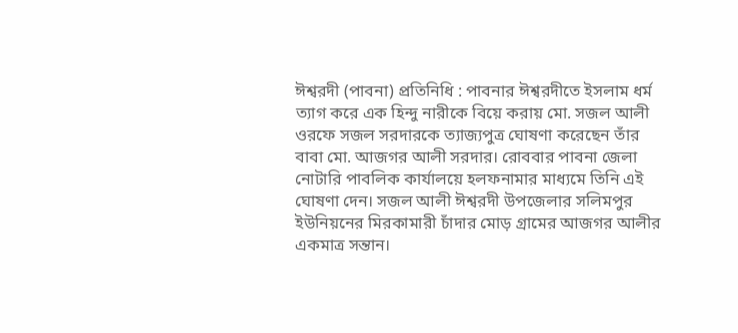ঈশ্বরদী (পাবনা) প্রতিনিধি : পাবনার ঈশ্বরদীতে ইসলাম ধর্ম ত্যাগ করে এক হিন্দু নারীকে বিয়ে করায় মো. সজল আলী ওরফে সজল সরদারকে ত্যাজ্যপুত্র ঘোষণা করেছেন তাঁর বাবা মো. আজগর আলী সরদার। রোববার পাবনা জেলা নোটারি পাবলিক কার্যালয়ে হলফনামার মাধ্যমে তিনি এই ঘোষণা দেন। সজল আলী ঈশ্বরদী উপজেলার সলিমপুর ইউনিয়নের মিরকামারী চাঁদার মোড় গ্রামের আজগর আলীর একমাত্র সন্তান।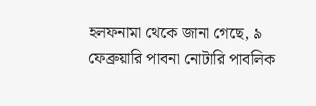হলফনামা থেকে জানা গেছে, ৯ ফেব্রুয়ারি পাবনা নোটারি পাবলিক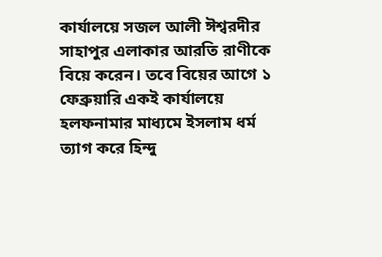কার্যালয়ে সজল আলী ঈশ্বরদীর সাহাপুর এলাকার আরতি রাণীকে বিয়ে করেন। তবে বিয়ের আগে ১ ফেব্রুয়ারি একই কার্যালয়ে হলফনামার মাধ্যমে ইসলাম ধর্ম ত্যাগ করে হিন্দু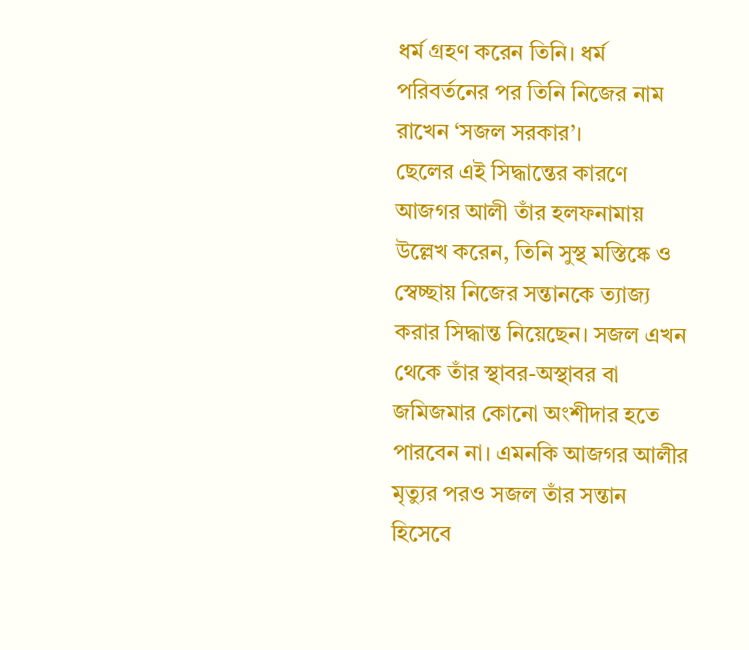ধর্ম গ্রহণ করেন তিনি। ধর্ম পরিবর্তনের পর তিনি নিজের নাম রাখেন ‘সজল সরকার’।
ছেলের এই সিদ্ধান্তের কারণে আজগর আলী তাঁর হলফনামায় উল্লেখ করেন, তিনি সুস্থ মস্তিষ্কে ও স্বেচ্ছায় নিজের সন্তানকে ত্যাজ্য করার সিদ্ধান্ত নিয়েছেন। সজল এখন থেকে তাঁর স্থাবর-অস্থাবর বা জমিজমার কোনো অংশীদার হতে পারবেন না। এমনকি আজগর আলীর মৃত্যুর পরও সজল তাঁর সন্তান হিসেবে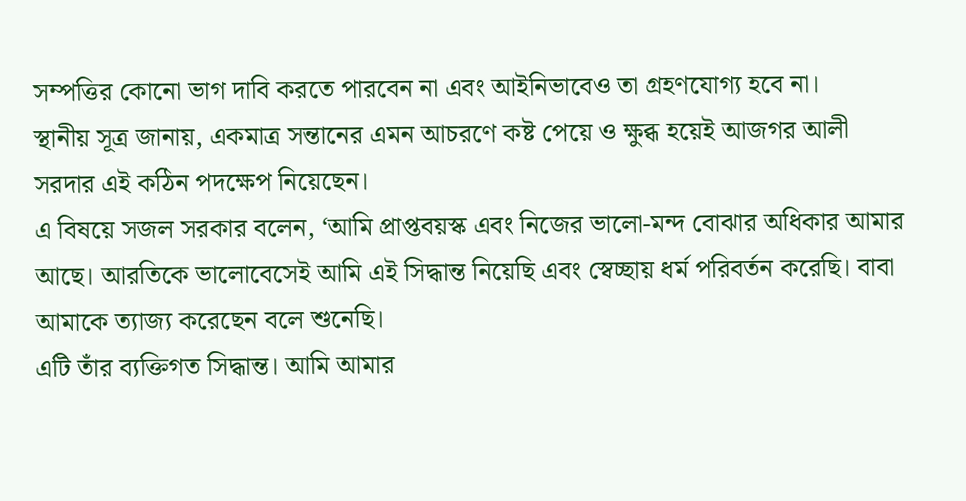সম্পত্তির কোনো ভাগ দাবি করতে পারবেন না এবং আইনিভাবেও তা গ্রহণযোগ্য হবে না।
স্থানীয় সূত্র জানায়, একমাত্র সন্তানের এমন আচরণে কষ্ট পেয়ে ও ক্ষুব্ধ হয়েই আজগর আলী
সরদার এই কঠিন পদক্ষেপ নিয়েছেন।
এ বিষয়ে সজল সরকার বলেন, ‘আমি প্রাপ্তবয়স্ক এবং নিজের ভালো-মন্দ বোঝার অধিকার আমার আছে। আরতিকে ভালোবেসেই আমি এই সিদ্ধান্ত নিয়েছি এবং স্বেচ্ছায় ধর্ম পরিবর্তন করেছি। বাবা আমাকে ত্যাজ্য করেছেন বলে শুনেছি।
এটি তাঁর ব্যক্তিগত সিদ্ধান্ত। আমি আমার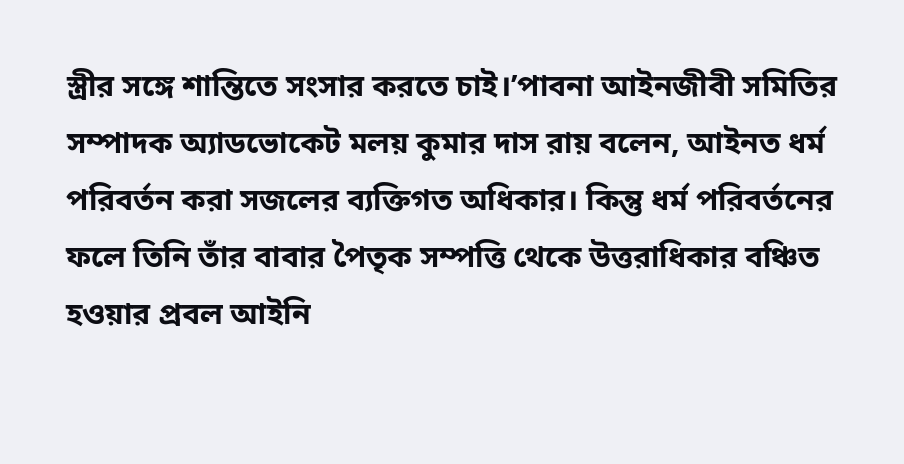স্ত্রীর সঙ্গে শান্তিতে সংসার করতে চাই।’পাবনা আইনজীবী সমিতির সম্পাদক অ্যাডভোকেট মলয় কুমার দাস রায় বলেন, আইনত ধর্ম পরিবর্তন করা সজলের ব্যক্তিগত অধিকার। কিন্তু ধর্ম পরিবর্তনের ফলে তিনি তাঁর বাবার পৈতৃক সম্পত্তি থেকে উত্তরাধিকার বঞ্চিত হওয়ার প্রবল আইনি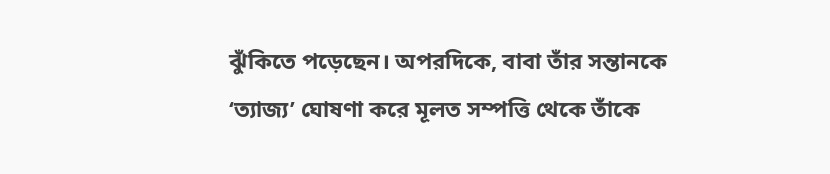ঝুঁকিতে পড়েছেন। অপরদিকে, বাবা তাঁর সন্তানকে ‘ত্যাজ্য’ ঘোষণা করে মূলত সম্পত্তি থেকে তাঁকে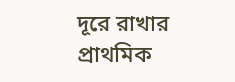দূরে রাখার প্রাথমিক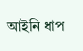আইনি ধাপ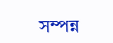সম্পন্ন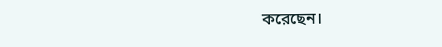করেছেন।